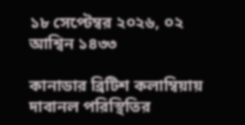১৮ সেপ্টেম্বর ২০২৬, ০২ আশ্বিন ১৪৩৩

কানাডার ব্রিটিশ কলাম্বিয়ায় দাবানল পরিস্থিতির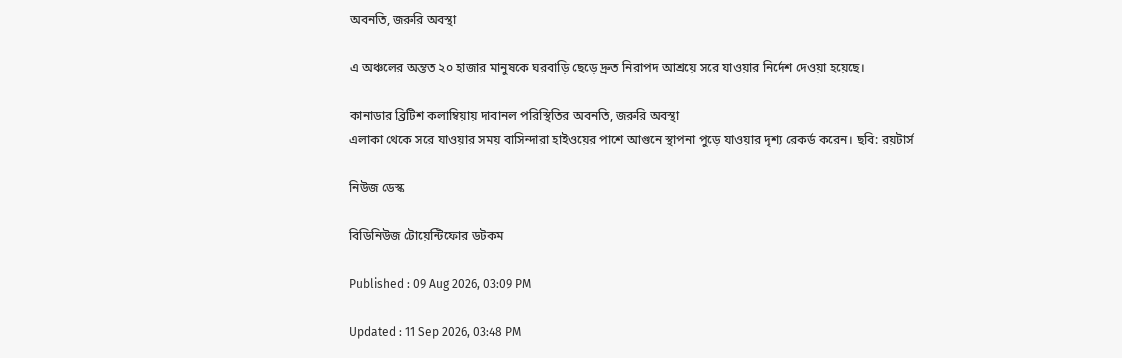অবনতি, জরুরি অবস্থা

এ অঞ্চলের অন্তত ২০ হাজার মানুষকে ঘরবাড়ি ছেড়ে দ্রুত নিরাপদ আশ্রয়ে সরে যাওয়ার নির্দেশ দেওয়া হয়েছে।

কানাডার ব্রিটিশ কলাম্বিয়ায় দাবানল পরিস্থিতির অবনতি, জরুরি অবস্থা
এলাকা থেকে সরে যাওয়ার সময় বাসিন্দারা হাইওয়ের পাশে আগুনে স্থাপনা পুড়ে যাওয়ার দৃশ্য রেকর্ড করেন। ছবি: রয়টার্স

নিউজ ডেস্ক

বিডিনিউজ টোয়েন্টিফোর ডটকম

Published : 09 Aug 2026, 03:09 PM

Updated : 11 Sep 2026, 03:48 PM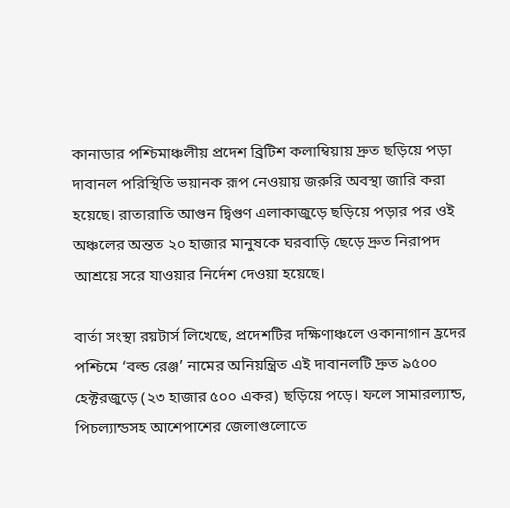কানাডার পশ্চিমাঞ্চলীয় প্রদেশ ব্রিটিশ কলাম্বিয়ায় দ্রুত ছড়িয়ে পড়া দাবানল পরিস্থিতি ভয়ানক রূপ নেওয়ায় জরুরি অবস্থা জারি করা হয়েছে। রাতারাতি আগুন দ্বিগুণ এলাকাজুড়ে ছড়িয়ে পড়ার পর ওই অঞ্চলের অন্তত ২০ হাজার মানুষকে ঘরবাড়ি ছেড়ে দ্রুত নিরাপদ আশ্রয়ে সরে যাওয়ার নির্দেশ দেওয়া হয়েছে।

বার্তা সংস্থা রয়টার্স লিখেছে, প্রদেশটির দক্ষিণাঞ্চলে ওকানাগান হ্রদের পশ্চিমে ‘বল্ড রেঞ্জ’ নামের অনিয়ন্ত্রিত এই দাবানলটি দ্রুত ৯৫০০ হেক্টরজুড়ে (২৩ হাজার ৫০০ একর) ছড়িয়ে পড়ে। ফলে সামারল্যান্ড, পিচল্যান্ডসহ আশেপাশের জেলাগুলোতে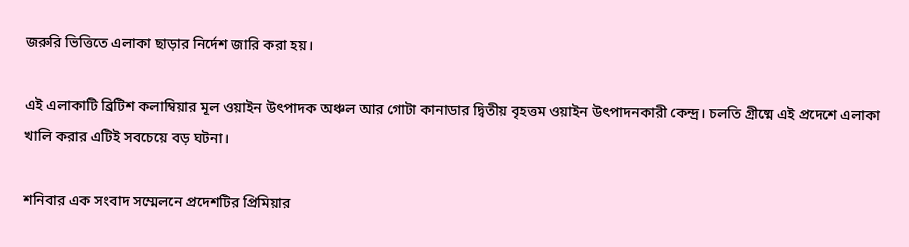জরুরি ভিত্তিতে এলাকা ছাড়ার নির্দেশ জারি করা হয়।

এই এলাকাটি ব্রিটিশ কলাম্বিয়ার মূল ওয়াইন উৎপাদক অঞ্চল আর গোটা কানাডার দ্বিতীয় বৃহত্তম ওয়াইন উৎপাদনকারী কেন্দ্র। চলতি গ্রীষ্মে এই প্রদেশে এলাকা খালি করার এটিই সবচেয়ে বড় ঘটনা।

শনিবার এক সংবাদ সম্মেলনে প্রদেশটির প্রিমিয়ার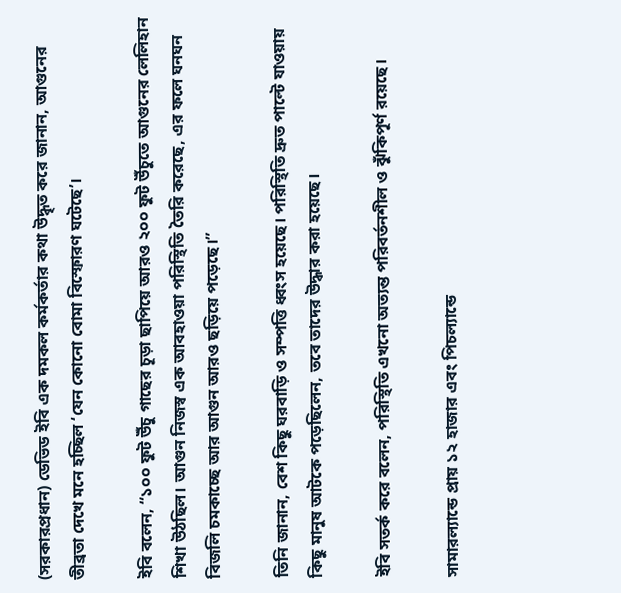(সরকারপ্রধান) ডেভিড ইবি এক দমকল কর্মকর্তার কথা উদ্ধৃত করে জানান, আগুনের তীব্রতা দেখে মনে হচ্ছিল ‘যেন কোনো বোমা বিস্ফোরণ ঘটেছে’।

ইবি বলেন, “১০০ ফুট উঁচু গাছের চূড়া ছাপিয়ে আরও ২০০ ফুট উঁচুতে আগুনের লেলিহান শিখা উঠছিল। আগুন নিজস্ব এক আবহাওয়া পরিস্থিতি তৈরি করেছে, এর ফলে ঘনঘন বিজলি চমকাচ্ছে আর আগুন আরও ছড়িয়ে পড়েছে।”

তিনি জানান, বেশ কিছু ঘরবাড়ি ও সম্পত্তি ধ্বংস হয়েছে। পরিস্থিতি দ্রুত পাল্টে যাওয়ায় কিছু মানুষ আটকে পড়েছিলেন, তবে তাদের উদ্ধার করা হয়েছে।

ইবি সতর্ক করে বলেন, পরিস্থিতি এখনো অত্যন্ত পরিবর্তনশীল ও ঝুঁকিপূর্ণ রয়েছে।

সামারল্যান্ডে প্রায় ১২ হাজার এবং পিচল্যান্ডে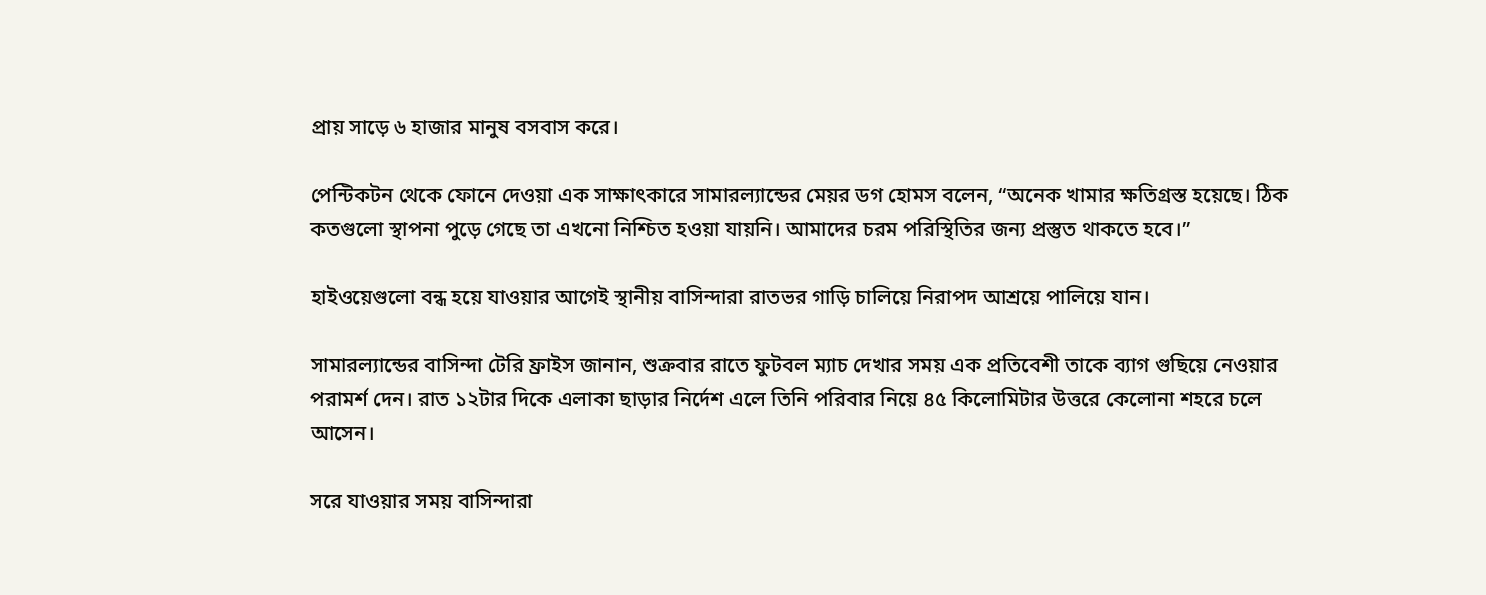প্রায় সাড়ে ৬ হাজার মানুষ বসবাস করে।

পেন্টিকটন থেকে ফোনে দেওয়া এক সাক্ষাৎকারে সামারল্যান্ডের মেয়র ডগ হোমস বলেন, “অনেক খামার ক্ষতিগ্রস্ত হয়েছে। ঠিক কতগুলো স্থাপনা পুড়ে গেছে তা এখনো নিশ্চিত হওয়া যায়নি। আমাদের চরম পরিস্থিতির জন্য প্রস্তুত থাকতে হবে।”

হাইওয়েগুলো বন্ধ হয়ে যাওয়ার আগেই স্থানীয় বাসিন্দারা রাতভর গাড়ি চালিয়ে নিরাপদ আশ্রয়ে পালিয়ে যান।

সামারল্যান্ডের বাসিন্দা টেরি ফ্রাইস জানান, শুক্রবার রাতে ফুটবল ম্যাচ দেখার সময় এক প্রতিবেশী তাকে ব্যাগ গুছিয়ে নেওয়ার পরামর্শ দেন। রাত ১২টার দিকে এলাকা ছাড়ার নির্দেশ এলে তিনি পরিবার নিয়ে ৪৫ কিলোমিটার উত্তরে কেলোনা শহরে চলে আসেন।

সরে যাওয়ার সময় বাসিন্দারা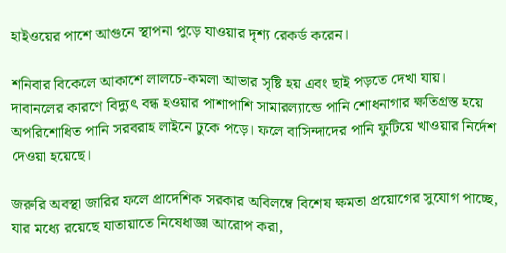হাইওয়ের পাশে আগুনে স্থাপনা পুড়ে যাওয়ার দৃশ্য রেকর্ড করেন।

শনিবার বিকেলে আকাশে লালচে-কমলা আভার সৃষ্টি হয় এবং ছাই পড়তে দেখা যায়। দাবানলের কারণে বিদ্যুৎ বন্ধ হওয়ার পাশাপাশি সামারল্যান্ডে পানি শোধনাগার ক্ষতিগ্রস্ত হয়ে অপরিশোধিত পানি সরবরাহ লাইনে ঢুকে পড়ে। ফলে বাসিন্দাদের পানি ফুটিয়ে খাওয়ার নির্দেশ দেওয়া হয়েছে।

জরুরি অবস্থা জারির ফলে প্রাদেশিক সরকার অবিলম্বে বিশেষ ক্ষমতা প্রয়োগের সুযোগ পাচ্ছে, যার মধ্যে রয়েছে যাতায়াতে নিষেধাজ্ঞা আরোপ করা,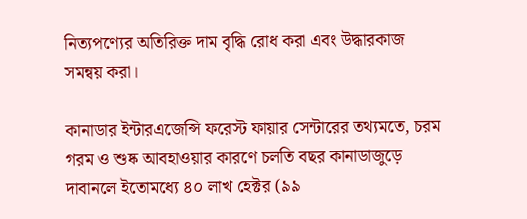নিত্যপণ্যের অতিরিক্ত দাম বৃদ্ধি রোধ করা এবং উদ্ধারকাজ সমন্বয় করা।

কানাডার ইন্টারএজেন্সি ফরেস্ট ফায়ার সেন্টারের তথ্যমতে, চরম গরম ও শুষ্ক আবহাওয়ার কারণে চলতি বছর কানাডাজুড়ে দাবানলে ইতোমধ্যে ৪০ লাখ হেক্টর (৯৯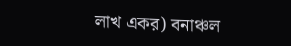লাখ একর) বনাঞ্চল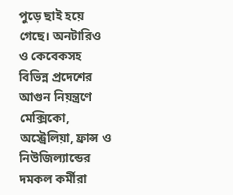পুড়ে ছাই হয়ে গেছে। অনটারিও ও কেবেকসহ বিভিন্ন প্রদেশের আগুন নিয়ন্ত্রণে মেক্সিকো, অস্ট্রেলিয়া, ফ্রান্স ও নিউজিল্যান্ডের দমকল কর্মীরা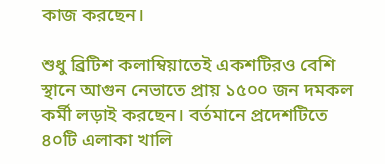কাজ করছেন।

শুধু ব্রিটিশ কলাম্বিয়াতেই একশটিরও বেশি স্থানে আগুন নেভাতে প্রায় ১৫০০ জন দমকল কর্মী লড়াই করছেন। বর্তমানে প্রদেশটিতে ৪০টি এলাকা খালি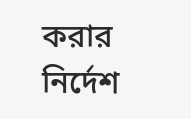করার নির্দেশ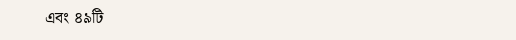এবং ৪৯টি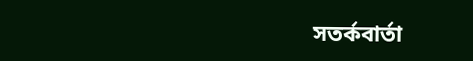সতর্কবার্তা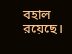বহাল রয়েছে।